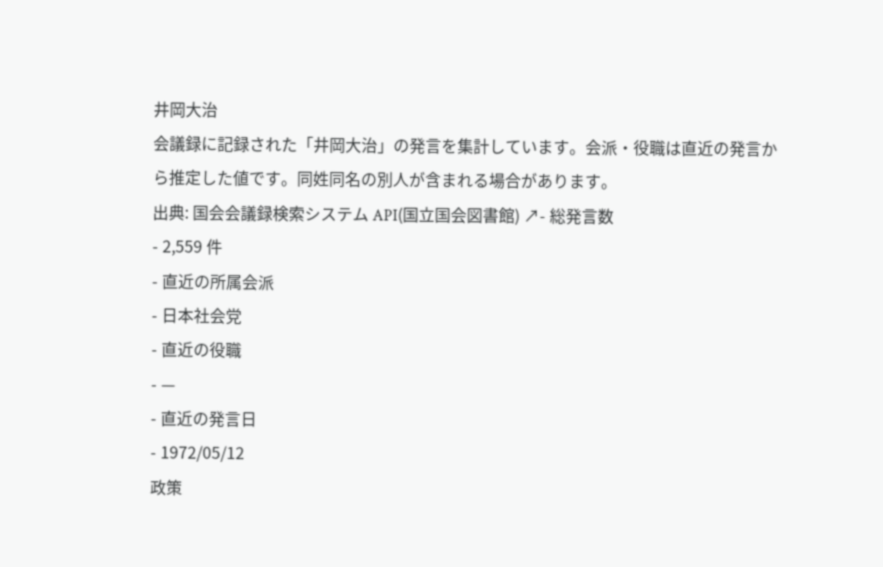井岡大治
会議録に記録された「井岡大治」の発言を集計しています。会派・役職は直近の発言から推定した値です。同姓同名の別人が含まれる場合があります。
出典: 国会会議録検索システム API(国立国会図書館) ↗- 総発言数
- 2,559 件
- 直近の所属会派
- 日本社会党
- 直近の役職
- —
- 直近の発言日
- 1972/05/12
政策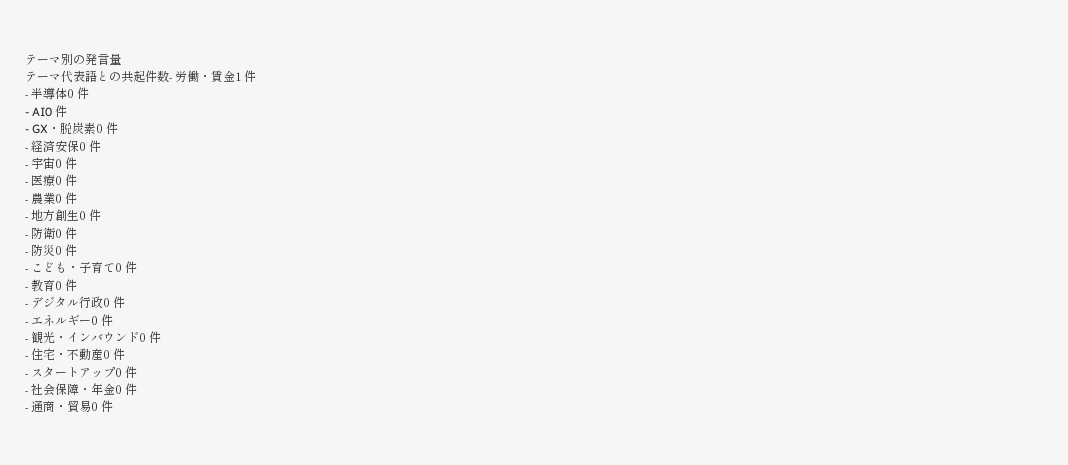テーマ別の発言量
テーマ代表語との共起件数- 労働・賃金1 件
- 半導体0 件
- AI0 件
- GX・脱炭素0 件
- 経済安保0 件
- 宇宙0 件
- 医療0 件
- 農業0 件
- 地方創生0 件
- 防衛0 件
- 防災0 件
- こども・子育て0 件
- 教育0 件
- デジタル行政0 件
- エネルギー0 件
- 観光・インバウンド0 件
- 住宅・不動産0 件
- スタートアップ0 件
- 社会保障・年金0 件
- 通商・貿易0 件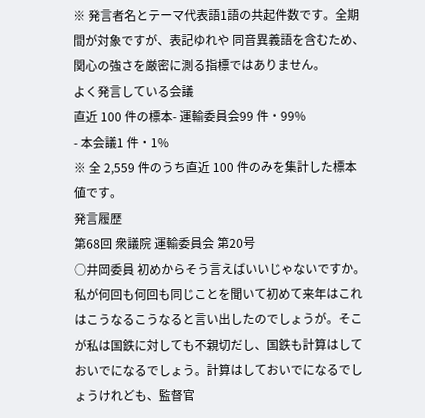※ 発言者名とテーマ代表語1語の共起件数です。全期間が対象ですが、表記ゆれや 同音異義語を含むため、関心の強さを厳密に測る指標ではありません。
よく発言している会議
直近 100 件の標本- 運輸委員会99 件・99%
- 本会議1 件・1%
※ 全 2,559 件のうち直近 100 件のみを集計した標本値です。
発言履歴
第68回 衆議院 運輸委員会 第20号
○井岡委員 初めからそう言えばいいじゃないですか。私が何回も何回も同じことを聞いて初めて来年はこれはこうなるこうなると言い出したのでしょうが。そこが私は国鉄に対しても不親切だし、国鉄も計算はしておいでになるでしょう。計算はしておいでになるでしょうけれども、監督官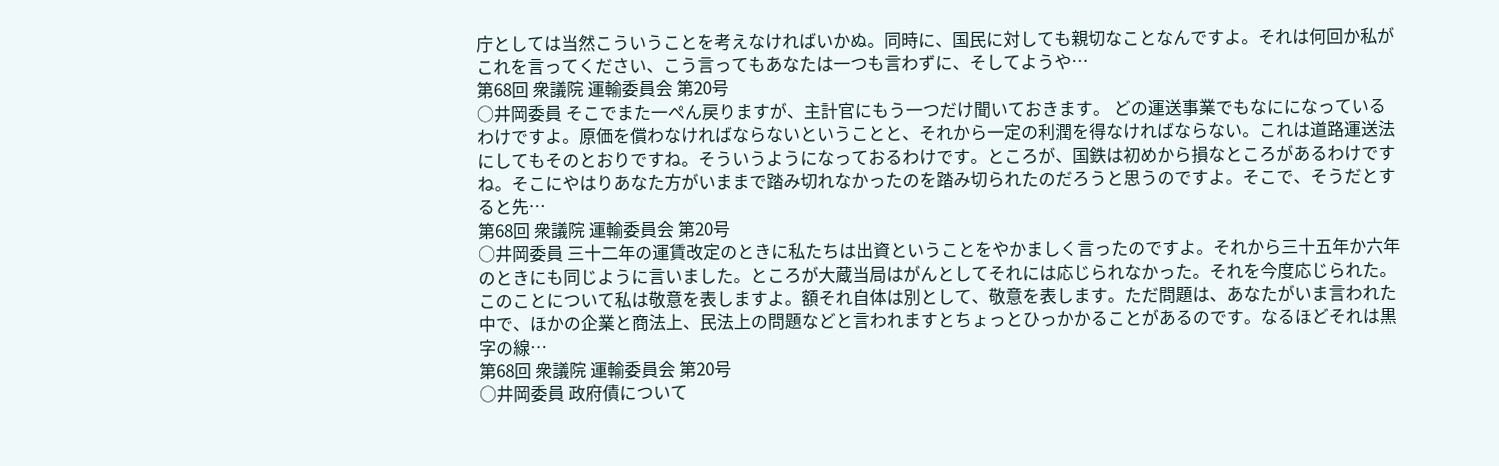庁としては当然こういうことを考えなければいかぬ。同時に、国民に対しても親切なことなんですよ。それは何回か私がこれを言ってください、こう言ってもあなたは一つも言わずに、そしてようや…
第68回 衆議院 運輸委員会 第20号
○井岡委員 そこでまた一ぺん戻りますが、主計官にもう一つだけ聞いておきます。 どの運送事業でもなにになっているわけですよ。原価を償わなければならないということと、それから一定の利潤を得なければならない。これは道路運送法にしてもそのとおりですね。そういうようになっておるわけです。ところが、国鉄は初めから損なところがあるわけですね。そこにやはりあなた方がいままで踏み切れなかったのを踏み切られたのだろうと思うのですよ。そこで、そうだとすると先…
第68回 衆議院 運輸委員会 第20号
○井岡委員 三十二年の運賃改定のときに私たちは出資ということをやかましく言ったのですよ。それから三十五年か六年のときにも同じように言いました。ところが大蔵当局はがんとしてそれには応じられなかった。それを今度応じられた。このことについて私は敬意を表しますよ。額それ自体は別として、敬意を表します。ただ問題は、あなたがいま言われた中で、ほかの企業と商法上、民法上の問題などと言われますとちょっとひっかかることがあるのです。なるほどそれは黒字の線…
第68回 衆議院 運輸委員会 第20号
○井岡委員 政府債について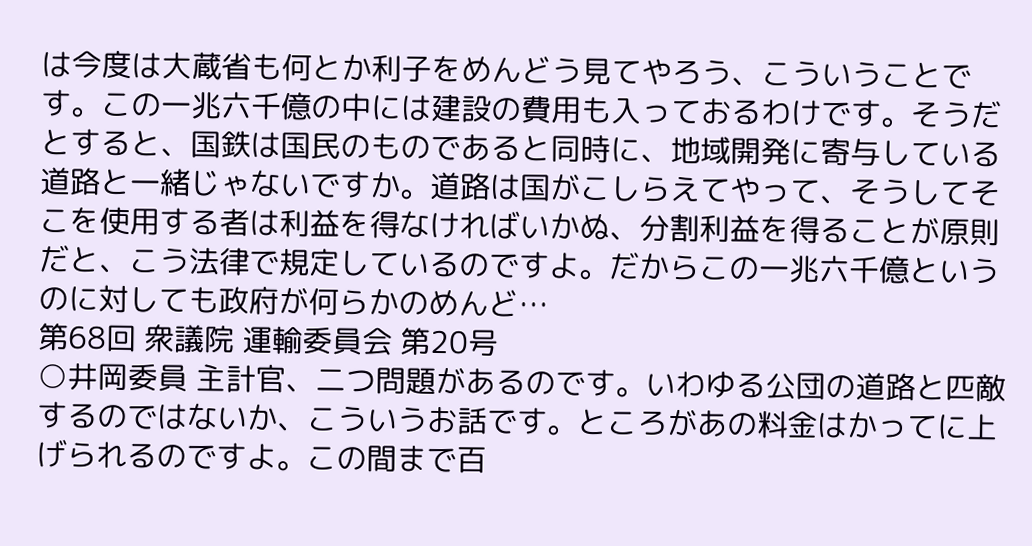は今度は大蔵省も何とか利子をめんどう見てやろう、こういうことです。この一兆六千億の中には建設の費用も入っておるわけです。そうだとすると、国鉄は国民のものであると同時に、地域開発に寄与している道路と一緒じゃないですか。道路は国がこしらえてやって、そうしてそこを使用する者は利益を得なければいかぬ、分割利益を得ることが原則だと、こう法律で規定しているのですよ。だからこの一兆六千億というのに対しても政府が何らかのめんど…
第68回 衆議院 運輸委員会 第20号
○井岡委員 主計官、二つ問題があるのです。いわゆる公団の道路と匹敵するのではないか、こういうお話です。ところがあの料金はかってに上げられるのですよ。この間まで百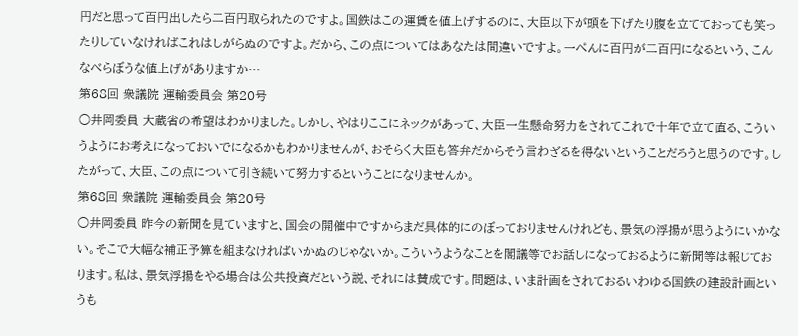円だと思って百円出したら二百円取られたのですよ。国鉄はこの運賃を値上げするのに、大臣以下が頭を下げたり腹を立てておっても笑ったりしていなければこれはしがらぬのですよ。だから、この点についてはあなたは間違いですよ。一ぺんに百円が二百円になるという、こんなべらぼうな値上げがありますか…
第68回 衆議院 運輸委員会 第20号
○井岡委員 大蔵省の希望はわかりました。しかし、やはりここにネックがあって、大臣一生懸命努力をされてこれで十年で立て直る、こういうようにお考えになっておいでになるかもわかりませんが、おそらく大臣も答弁だからそう言わざるを得ないということだろうと思うのです。したがって、大臣、この点について引き続いて努力するということになりませんか。
第68回 衆議院 運輸委員会 第20号
○井岡委員 昨今の新聞を見ていますと、国会の開催中ですからまだ具体的にのぼっておりませんけれども、景気の浮揚が思うようにいかない。そこで大幅な補正予算を組まなければいかぬのじゃないか。こういうようなことを閣議等でお話しになっておるように新聞等は報じております。私は、景気浮揚をやる場合は公共投資だという説、それには賛成です。問題は、いま計画をされておるいわゆる国鉄の建設計画というも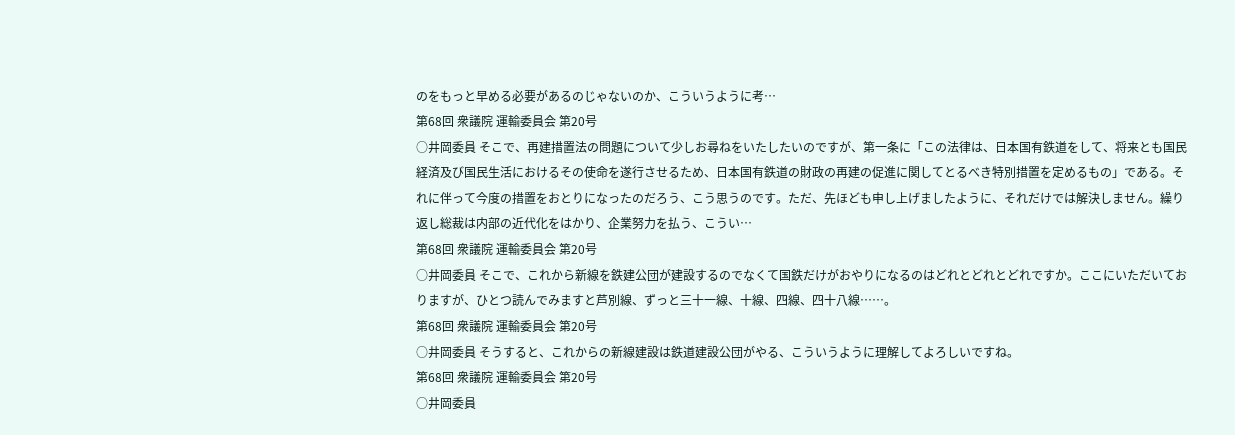のをもっと早める必要があるのじゃないのか、こういうように考…
第68回 衆議院 運輸委員会 第20号
○井岡委員 そこで、再建措置法の問題について少しお尋ねをいたしたいのですが、第一条に「この法律は、日本国有鉄道をして、将来とも国民経済及び国民生活におけるその使命を遂行させるため、日本国有鉄道の財政の再建の促進に関してとるべき特別措置を定めるもの」である。それに伴って今度の措置をおとりになったのだろう、こう思うのです。ただ、先ほども申し上げましたように、それだけでは解決しません。繰り返し総裁は内部の近代化をはかり、企業努力を払う、こうい…
第68回 衆議院 運輸委員会 第20号
○井岡委員 そこで、これから新線を鉄建公団が建設するのでなくて国鉄だけがおやりになるのはどれとどれとどれですか。ここにいただいておりますが、ひとつ読んでみますと芦別線、ずっと三十一線、十線、四線、四十八線……。
第68回 衆議院 運輸委員会 第20号
○井岡委員 そうすると、これからの新線建設は鉄道建設公団がやる、こういうように理解してよろしいですね。
第68回 衆議院 運輸委員会 第20号
○井岡委員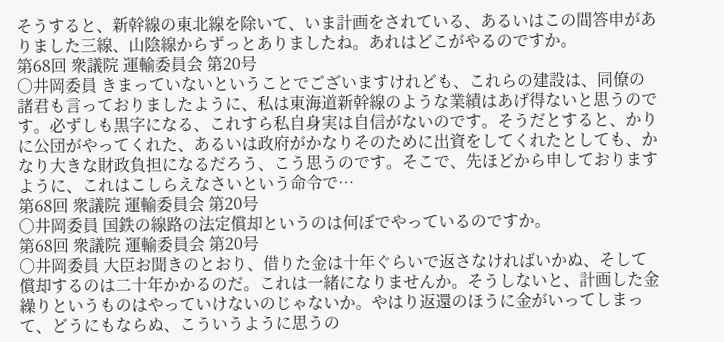そうすると、新幹線の東北線を除いて、いま計画をされている、あるいはこの間答申がありました三線、山陰線からずっとありましたね。あれはどこがやるのですか。
第68回 衆議院 運輸委員会 第20号
○井岡委員 きまっていないということでございますけれども、これらの建設は、同僚の諸君も言っておりましたように、私は東海道新幹線のような業績はあげ得ないと思うのです。必ずしも黒字になる、これすら私自身実は自信がないのです。そうだとすると、かりに公団がやってくれた、あるいは政府がかなりそのために出資をしてくれたとしても、かなり大きな財政負担になるだろう、こう思うのです。そこで、先ほどから申しておりますように、これはこしらえなさいという命令で…
第68回 衆議院 運輸委員会 第20号
○井岡委員 国鉄の線路の法定償却というのは何ぼでやっているのですか。
第68回 衆議院 運輸委員会 第20号
○井岡委員 大臣お聞きのとおり、借りた金は十年ぐらいで返さなければいかぬ、そして償却するのは二十年かかるのだ。これは一緒になりませんか。そうしないと、計画した金繰りというものはやっていけないのじゃないか。やはり返還のほうに金がいってしまって、どうにもならぬ、こういうように思うの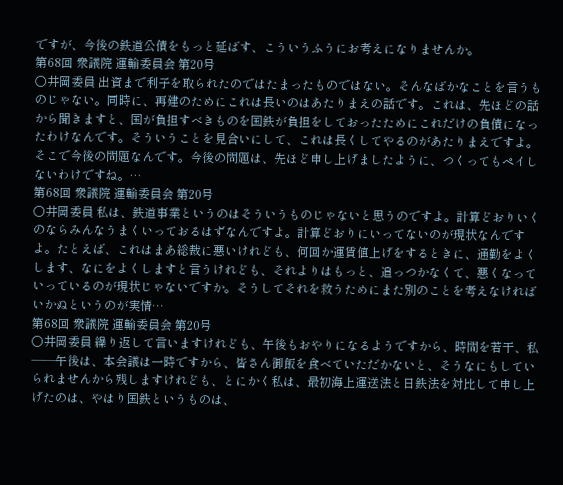ですが、今後の鉄道公債をもっと延ばす、こういうふうにお考えになりませんか。
第68回 衆議院 運輸委員会 第20号
○井岡委員 出資まで利子を取られたのではたまったものではない。そんなばかなことを言うものじゃない。同時に、再建のためにこれは長いのはあたりまえの話です。これは、先ほどの話から聞きますと、国が負担すべきものを国鉄が負担をしておったためにこれだけの負債になったわけなんです。そういうことを見合いにして、これは長くしてやるのがあたりまえですよ。 そこで今後の問題なんです。今後の問題は、先ほど申し上げましたように、つくってもペイしないわけですね。…
第68回 衆議院 運輸委員会 第20号
○井岡委員 私は、鉄道事業というのはそういうものじゃないと思うのですよ。計算どおりいくのならみんなうまくいっておるはずなんですよ。計算どおりにいってないのが現状なんですよ。たとえば、これはまあ総裁に悪いけれども、何回か運賃値上げをするときに、通勤をよくします、なにをよくしますと言うけれども、それよりはもっと、追っつかなくて、悪くなっていっているのが現状じゃないですか。そうしてそれを救うためにまた別のことを考えなければいかぬというのが実情…
第68回 衆議院 運輸委員会 第20号
○井岡委員 繰り返して言いますけれども、午後もおやりになるようですから、時間を若干、私——午後は、本会議は一時ですから、皆さん御飯を食べていただかないと、そうなにもしていられませんから残しますけれども、とにかく私は、最初海上運送法と日鉄法を対比して申し上げたのは、やはり国鉄というものは、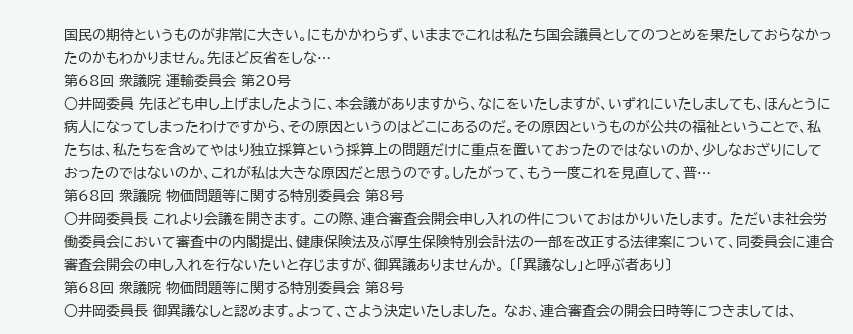国民の期待というものが非常に大きい。にもかかわらず、いままでこれは私たち国会議員としてのつとめを果たしておらなかったのかもわかりません。先ほど反省をしな…
第68回 衆議院 運輸委員会 第20号
○井岡委員 先ほども申し上げましたように、本会議がありますから、なにをいたしますが、いずれにいたしましても、ほんとうに病人になってしまったわけですから、その原因というのはどこにあるのだ。その原因というものが公共の福祉ということで、私たちは、私たちを含めてやはり独立採算という採算上の問題だけに重点を置いておったのではないのか、少しなおざりにしておったのではないのか、これが私は大きな原因だと思うのです。したがって、もう一度これを見直して、普…
第68回 衆議院 物価問題等に関する特別委員会 第8号
○井岡委員長 これより会議を開きます。 この際、連合審査会開会申し入れの件についておはかりいたします。 ただいま社会労働委員会において審査中の内閣提出、健康保険法及ぶ厚生保険特別会計法の一部を改正する法律案について、同委員会に連合審査会開会の申し入れを行ないたいと存じますが、御異議ありませんか。 〔「異議なし」と呼ぶ者あり〕
第68回 衆議院 物価問題等に関する特別委員会 第8号
○井岡委員長 御異議なしと認めます。よって、さよう決定いたしました。 なお、連合審査会の開会日時等につきましては、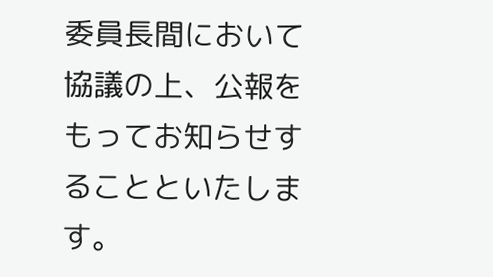委員長間において協議の上、公報をもってお知らせすることといたします。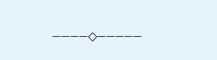————◇—————